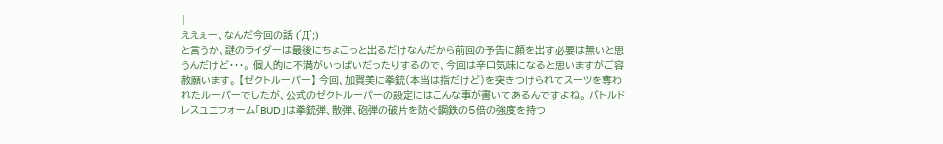|
ええぇー、なんだ今回の話 (´Д`;)
と言うか、謎のライダーは最後にちょこっと出るだけなんだから前回の予告に顔を出す必要は無いと思うんだけど・・・。 個人的に不満がいっぱいだったりするので、今回は辛口気味になると思いますがご容赦願います。 【ゼクトルーパー】 今回、加賀美に拳銃(本当は指だけど)を突きつけられてスーツを奪われたルーパーでしたが、公式のゼクトルーパーの設定にはこんな事が書いてあるんですよね。 バトルドレスユニフォーム「BUD」は拳銃弾、散弾、砲弾の破片を防ぐ鋼鉄の5倍の強度を持つ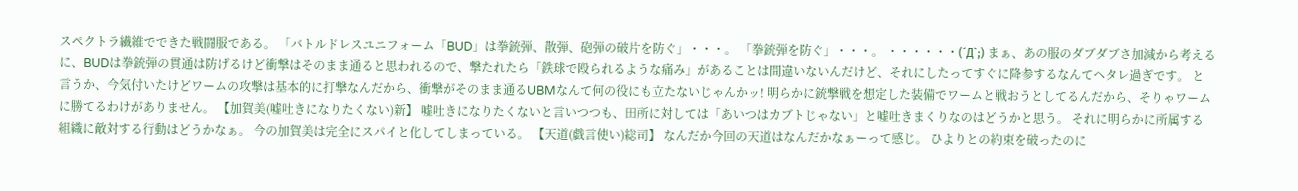スペクトラ繊維でできた戦闘服である。 「バトルドレスユニフォーム「BUD」は拳銃弾、散弾、砲弾の破片を防ぐ」・・・。 「拳銃弾を防ぐ」・・・。 ・・・・・・(´Д`;) まぁ、あの服のダブダブさ加減から考えるに、BUDは拳銃弾の貫通は防げるけど衝撃はそのまま通ると思われるので、撃たれたら「鉄球で殴られるような痛み」があることは間違いないんだけど、それにしたってすぐに降参するなんてヘタレ過ぎです。 と言うか、今気付いたけどワームの攻撃は基本的に打撃なんだから、衝撃がそのまま通るUBMなんて何の役にも立たないじゃんかッ! 明らかに銃撃戦を想定した装備でワームと戦おうとしてるんだから、そりゃワームに勝てるわけがありません。 【加賀美(嘘吐きになりたくない)新】 嘘吐きになりたくないと言いつつも、田所に対しては「あいつはカブトじゃない」と嘘吐きまくりなのはどうかと思う。 それに明らかに所属する組織に敵対する行動はどうかなぁ。 今の加賀美は完全にスパイと化してしまっている。 【天道(戯言使い)総司】 なんだか今回の天道はなんだかなぁーって感じ。 ひよりとの約束を破ったのに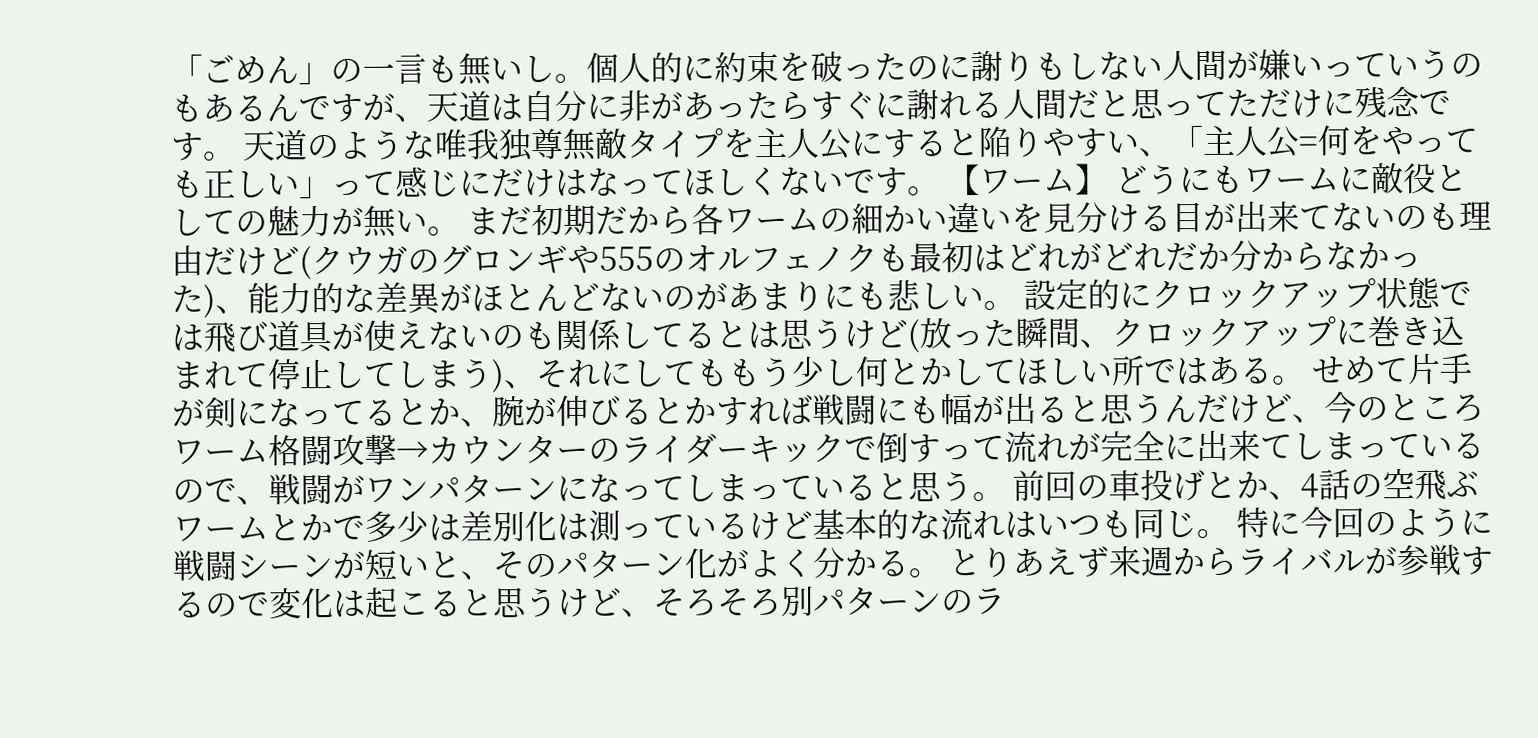「ごめん」の一言も無いし。個人的に約束を破ったのに謝りもしない人間が嫌いっていうのもあるんですが、天道は自分に非があったらすぐに謝れる人間だと思ってただけに残念です。 天道のような唯我独尊無敵タイプを主人公にすると陥りやすい、「主人公=何をやっても正しい」って感じにだけはなってほしくないです。 【ワーム】 どうにもワームに敵役としての魅力が無い。 まだ初期だから各ワームの細かい違いを見分ける目が出来てないのも理由だけど(クウガのグロンギや555のオルフェノクも最初はどれがどれだか分からなかった)、能力的な差異がほとんどないのがあまりにも悲しい。 設定的にクロックアップ状態では飛び道具が使えないのも関係してるとは思うけど(放った瞬間、クロックアップに巻き込まれて停止してしまう)、それにしてももう少し何とかしてほしい所ではある。 せめて片手が剣になってるとか、腕が伸びるとかすれば戦闘にも幅が出ると思うんだけど、今のところワーム格闘攻撃→カウンターのライダーキックで倒すって流れが完全に出来てしまっているので、戦闘がワンパターンになってしまっていると思う。 前回の車投げとか、4話の空飛ぶワームとかで多少は差別化は測っているけど基本的な流れはいつも同じ。 特に今回のように戦闘シーンが短いと、そのパターン化がよく分かる。 とりあえず来週からライバルが参戦するので変化は起こると思うけど、そろそろ別パターンのラ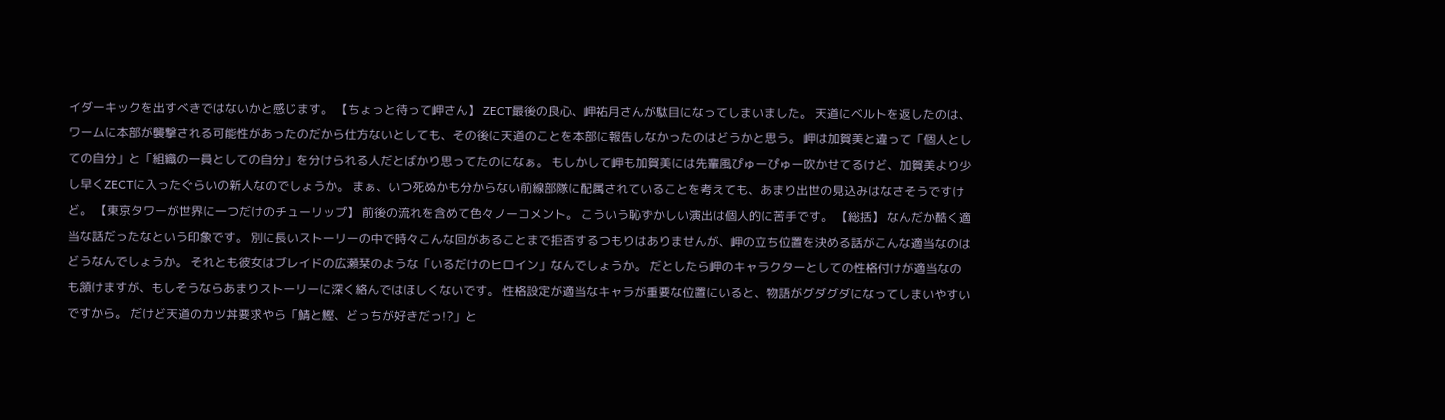イダーキックを出すべきではないかと感じます。 【ちょっと待って岬さん】 ZECT最後の良心、岬祐月さんが駄目になってしまいました。 天道にベルトを返したのは、ワームに本部が襲撃される可能性があったのだから仕方ないとしても、その後に天道のことを本部に報告しなかったのはどうかと思う。 岬は加賀美と違って「個人としての自分」と「組織の一員としての自分」を分けられる人だとばかり思ってたのになぁ。 もしかして岬も加賀美には先輩風ぴゅーぴゅー吹かせてるけど、加賀美より少し早くZECTに入ったぐらいの新人なのでしょうか。 まぁ、いつ死ぬかも分からない前線部隊に配属されていることを考えても、あまり出世の見込みはなさそうですけど。 【東京タワーが世界に一つだけのチューリップ】 前後の流れを含めて色々ノーコメント。 こういう恥ずかしい演出は個人的に苦手です。 【総括】 なんだか酷く適当な話だったなという印象です。 別に長いストーリーの中で時々こんな回があることまで拒否するつもりはありませんが、岬の立ち位置を決める話がこんな適当なのはどうなんでしょうか。 それとも彼女はブレイドの広瀬栞のような「いるだけのヒロイン」なんでしょうか。 だとしたら岬のキャラクターとしての性格付けが適当なのも頷けますが、もしそうならあまりストーリーに深く絡んではほしくないです。 性格設定が適当なキャラが重要な位置にいると、物語がグダグダになってしまいやすいですから。 だけど天道のカツ丼要求やら「鯖と鰹、どっちが好きだっ!?」と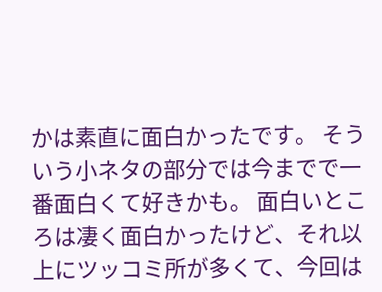かは素直に面白かったです。 そういう小ネタの部分では今までで一番面白くて好きかも。 面白いところは凄く面白かったけど、それ以上にツッコミ所が多くて、今回は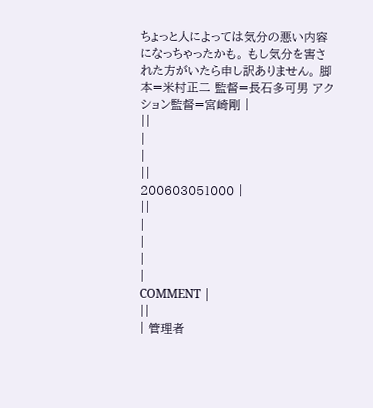ちょっと人によっては気分の悪い内容になっちゃったかも。 もし気分を害された方がいたら申し訳ありません。 脚本=米村正二 監督=長石多可男 アクション監督=宮崎剛 |
||
|
|
||
200603051000 |
||
|
|
|
|
COMMENT |
||
| 管理者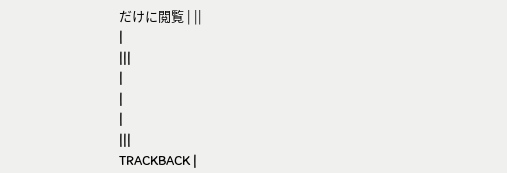だけに閲覧 | ||
|
|||
|
|
|
|||
TRACKBACK |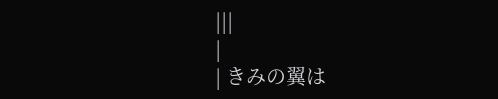|||
|
| きみの翼は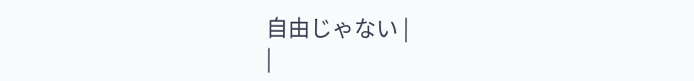自由じゃない |
|